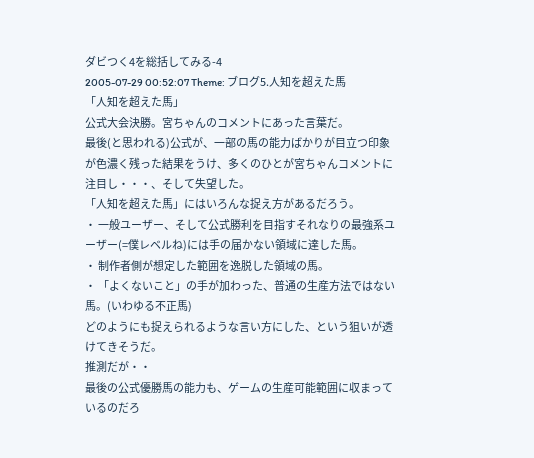ダビつく4を総括してみる-4
2005-07-29 00:52:07 Theme: ブログ5.人知を超えた馬
「人知を超えた馬」
公式大会決勝。宮ちゃんのコメントにあった言葉だ。
最後(と思われる)公式が、一部の馬の能力ばかりが目立つ印象が色濃く残った結果をうけ、多くのひとが宮ちゃんコメントに注目し・・・、そして失望した。
「人知を超えた馬」にはいろんな捉え方があるだろう。
・ 一般ユーザー、そして公式勝利を目指すそれなりの最強系ユーザー(=僕レベルね)には手の届かない領域に達した馬。
・ 制作者側が想定した範囲を逸脱した領域の馬。
・ 「よくないこと」の手が加わった、普通の生産方法ではない馬。(いわゆる不正馬)
どのようにも捉えられるような言い方にした、という狙いが透けてきそうだ。
推測だが・・
最後の公式優勝馬の能力も、ゲームの生産可能範囲に収まっているのだろ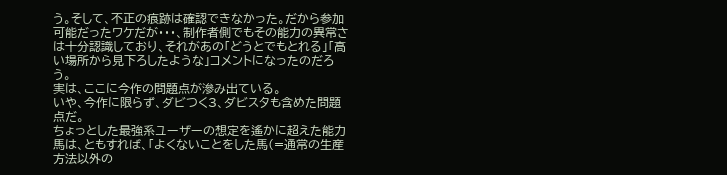う。そして、不正の痕跡は確認できなかった。だから参加可能だったワケだが・・・、制作者側でもその能力の異常さは十分認識しており、それがあの「どうとでもとれる」「高い場所から見下ろしたような」コメントになったのだろう。
実は、ここに今作の問題点が滲み出ている。
いや、今作に限らず、ダビつく3、ダビスタも含めた問題点だ。
ちょっとした最強系ユーザーの想定を遙かに超えた能力馬は、ともすれば、「よくないことをした馬(=通常の生産方法以外の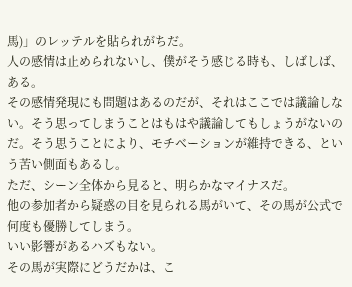馬)」のレッテルを貼られがちだ。
人の感情は止められないし、僕がそう感じる時も、しばしば、ある。
その感情発現にも問題はあるのだが、それはここでは議論しない。そう思ってしまうことはもはや議論してもしょうがないのだ。そう思うことにより、モチベーションが維持できる、という苦い側面もあるし。
ただ、シーン全体から見ると、明らかなマイナスだ。
他の参加者から疑惑の目を見られる馬がいて、その馬が公式で何度も優勝してしまう。
いい影響があるハズもない。
その馬が実際にどうだかは、こ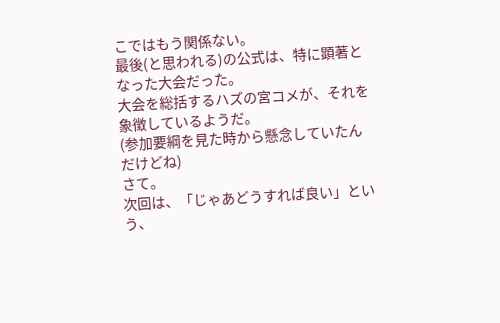こではもう関係ない。
最後(と思われる)の公式は、特に顕著となった大会だった。
大会を総括するハズの宮コメが、それを象徴しているようだ。
(参加要綱を見た時から懸念していたんだけどね)
さて。
次回は、「じゃあどうすれば良い」という、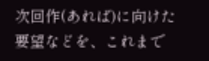次回作(あれば)に向けた要望などを、これまで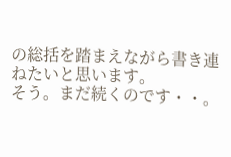の総括を踏まえながら書き連ねたいと思います。
そう。まだ続くのです・・。